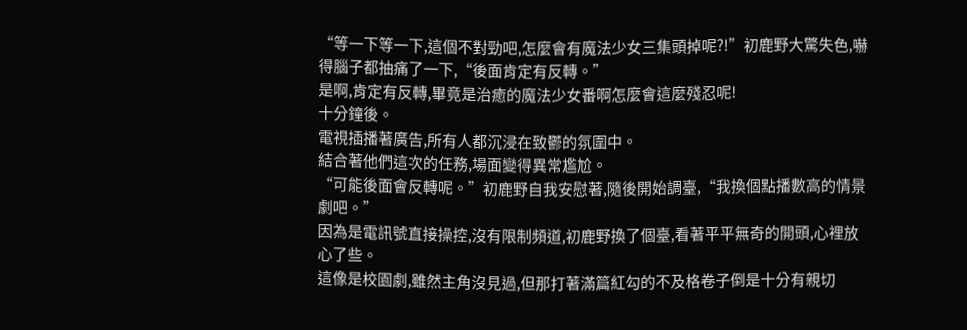“等一下等一下,這個不對勁吧,怎麼會有魔法少女三集頭掉呢?!”初鹿野大驚失色,嚇得腦子都抽痛了一下,“後面肯定有反轉。”
是啊,肯定有反轉,畢竟是治癒的魔法少女番啊怎麼會這麼殘忍呢!
十分鐘後。
電視插播著廣告,所有人都沉浸在致鬱的氛圍中。
結合著他們這次的任務,場面變得異常尷尬。
“可能後面會反轉呢。”初鹿野自我安慰著,隨後開始調臺,“我換個點播數高的情景劇吧。”
因為是電訊號直接操控,沒有限制頻道,初鹿野換了個臺,看著平平無奇的開頭,心裡放心了些。
這像是校園劇,雖然主角沒見過,但那打著滿篇紅勾的不及格卷子倒是十分有親切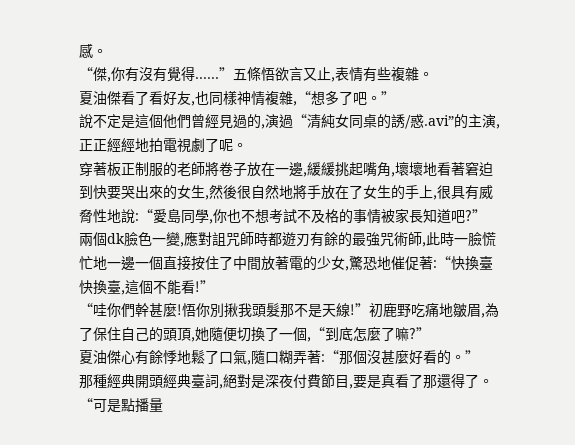感。
“傑,你有沒有覺得......”五條悟欲言又止,表情有些複雜。
夏油傑看了看好友,也同樣神情複雜,“想多了吧。”
說不定是這個他們曾經見過的,演過“清純女同桌的誘/惑.avi”的主演,正正經經地拍電視劇了呢。
穿著板正制服的老師將卷子放在一邊,緩緩挑起嘴角,壞壞地看著窘迫到快要哭出來的女生,然後很自然地將手放在了女生的手上,很具有威脅性地說:“愛島同學,你也不想考試不及格的事情被家長知道吧?”
兩個dk臉色一變,應對詛咒師時都遊刃有餘的最強咒術師,此時一臉慌忙地一邊一個直接按住了中間放著電的少女,驚恐地催促著:“快換臺快換臺,這個不能看!”
“哇你們幹甚麼!悟你別揪我頭髮那不是天線!”初鹿野吃痛地皺眉,為了保住自己的頭頂,她隨便切換了一個,“到底怎麼了嘛?”
夏油傑心有餘悸地鬆了口氣,隨口糊弄著:“那個沒甚麼好看的。”
那種經典開頭經典臺詞,絕對是深夜付費節目,要是真看了那還得了。
“可是點播量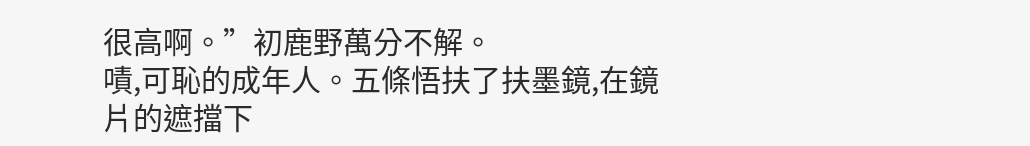很高啊。”初鹿野萬分不解。
嘖,可恥的成年人。五條悟扶了扶墨鏡,在鏡片的遮擋下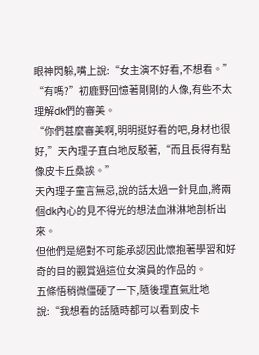眼神閃躲,嘴上說:“女主演不好看,不想看。”
“有嗎?”初鹿野回憶著剛剛的人像,有些不太理解dk們的審美。
“你們甚麼審美啊,明明挺好看的吧,身材也很好,”天內理子直白地反駁著,“而且長得有點像皮卡丘桑誒。”
天內理子童言無忌,說的話太過一針見血,將兩個dk內心的見不得光的想法血淋淋地剖析出來。
但他們是絕對不可能承認因此懷抱著學習和好奇的目的觀賞過這位女演員的作品的。
五條悟稍微僵硬了一下,隨後理直氣壯地說:“我想看的話隨時都可以看到皮卡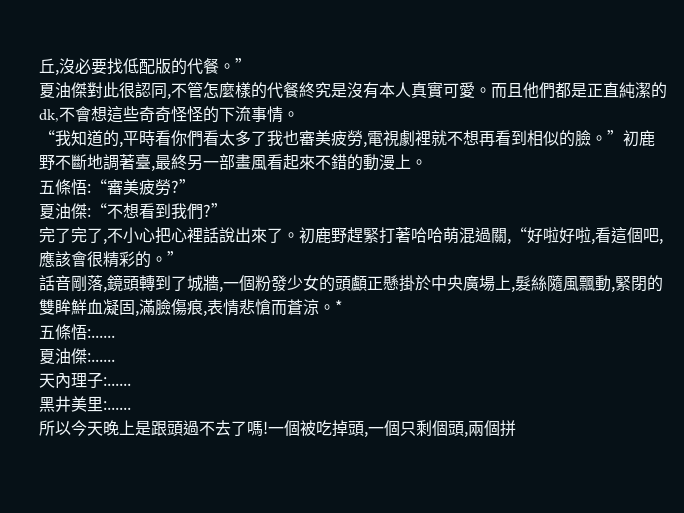丘,沒必要找低配版的代餐。”
夏油傑對此很認同,不管怎麼樣的代餐終究是沒有本人真實可愛。而且他們都是正直純潔的dk,不會想這些奇奇怪怪的下流事情。
“我知道的,平時看你們看太多了我也審美疲勞,電視劇裡就不想再看到相似的臉。”初鹿野不斷地調著臺,最終另一部畫風看起來不錯的動漫上。
五條悟:“審美疲勞?”
夏油傑:“不想看到我們?”
完了完了,不小心把心裡話說出來了。初鹿野趕緊打著哈哈萌混過關,“好啦好啦,看這個吧,應該會很精彩的。”
話音剛落,鏡頭轉到了城牆,一個粉發少女的頭顱正懸掛於中央廣場上,髮絲隨風飄動,緊閉的雙眸鮮血凝固,滿臉傷痕,表情悲愴而蒼涼。*
五條悟:......
夏油傑:......
天內理子:......
黑井美里:......
所以今天晚上是跟頭過不去了嗎!一個被吃掉頭,一個只剩個頭,兩個拼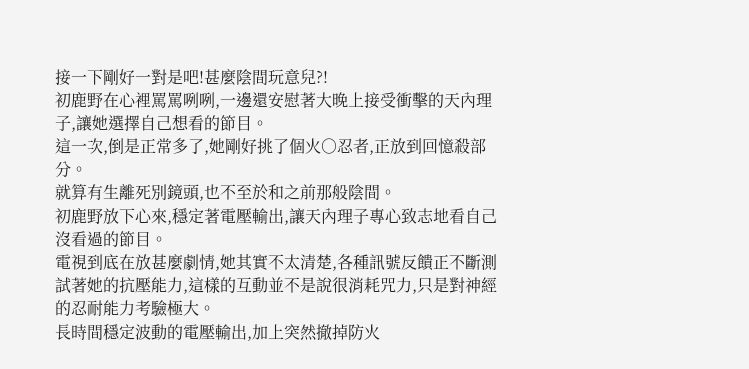接一下剛好一對是吧!甚麼陰間玩意兒?!
初鹿野在心裡罵罵咧咧,一邊還安慰著大晚上接受衝擊的天內理子,讓她選擇自己想看的節目。
這一次,倒是正常多了,她剛好挑了個火○忍者,正放到回憶殺部分。
就算有生離死別鏡頭,也不至於和之前那般陰間。
初鹿野放下心來,穩定著電壓輸出,讓天內理子專心致志地看自己沒看過的節目。
電視到底在放甚麼劇情,她其實不太清楚,各種訊號反饋正不斷測試著她的抗壓能力,這樣的互動並不是說很消耗咒力,只是對神經的忍耐能力考驗極大。
長時間穩定波動的電壓輸出,加上突然撤掉防火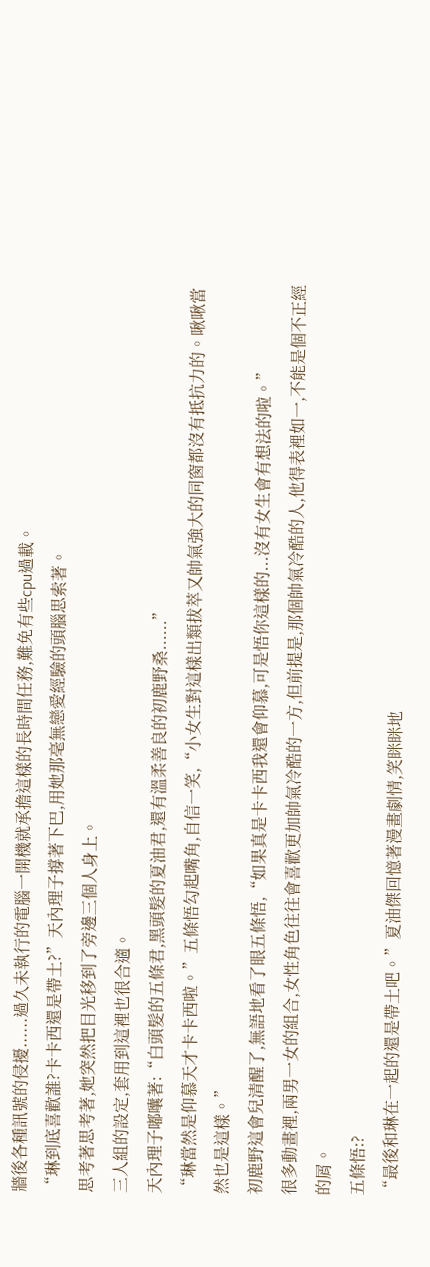牆後各種訊號的侵擾......過久未執行的電腦一開機就承擔這樣的長時間任務,難免有些cpu過載。
“琳到底喜歡誰?卡卡西還是帶土?”天內理子撐著下巴,用她那毫無戀愛經驗的頭腦思索著。
思考著思考著,她突然把目光移到了旁邊三個人身上。
三人組的設定,套用到這裡也很合適。
天內理子嘟囔著:“白頭髮的五條君,黑頭髮的夏油君,還有溫柔善良的初鹿野桑......”
“琳當然是仰慕天才卡卡西啦。”五條悟勾起嘴角,自信一笑,“小女生對這樣出類拔萃又帥氣強大的同窗都沒有抵抗力的。啾啾當然也是這樣。”
初鹿野這會兒清醒了,無語地看了眼五條悟,“如果真是卡卡西我還會仰慕,可是悟你這樣的...沒有女生會有想法的啦。”
很多動畫裡,兩男一女的組合,女性角色往往會喜歡更加帥氣冷酷的一方,但前提是,那個帥氣冷酷的人,他得表裡如一,不能是個不正經的屑。
五條悟:?
“最後和琳在一起的還是帶土吧。”夏油傑回憶著漫畫劇情,笑眯眯地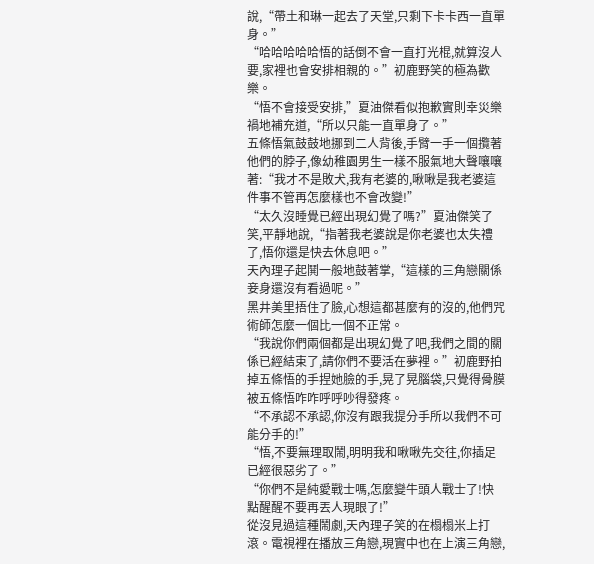說,“帶土和琳一起去了天堂,只剩下卡卡西一直單身。”
“哈哈哈哈哈悟的話倒不會一直打光棍,就算沒人要,家裡也會安排相親的。”初鹿野笑的極為歡樂。
“悟不會接受安排,”夏油傑看似抱歉實則幸災樂禍地補充道,“所以只能一直單身了。”
五條悟氣鼓鼓地挪到二人背後,手臂一手一個攬著他們的脖子,像幼稚園男生一樣不服氣地大聲嚷嚷著:“我才不是敗犬,我有老婆的,啾啾是我老婆這件事不管再怎麼樣也不會改變!”
“太久沒睡覺已經出現幻覺了嗎?”夏油傑笑了笑,平靜地說,“指著我老婆說是你老婆也太失禮了,悟你還是快去休息吧。”
天內理子起鬨一般地鼓著掌,“這樣的三角戀關係妾身還沒有看過呢。”
黑井美里捂住了臉,心想這都甚麼有的沒的,他們咒術師怎麼一個比一個不正常。
“我說你們兩個都是出現幻覺了吧,我們之間的關係已經結束了,請你們不要活在夢裡。”初鹿野拍掉五條悟的手捏她臉的手,晃了晃腦袋,只覺得骨膜被五條悟咋咋呼呼吵得發疼。
“不承認不承認,你沒有跟我提分手所以我們不可能分手的!”
“悟,不要無理取鬧,明明我和啾啾先交往,你插足已經很惡劣了。”
“你們不是純愛戰士嗎,怎麼變牛頭人戰士了!快點醒醒不要再丟人現眼了!”
從沒見過這種鬧劇,天內理子笑的在榻榻米上打滾。電視裡在播放三角戀,現實中也在上演三角戀,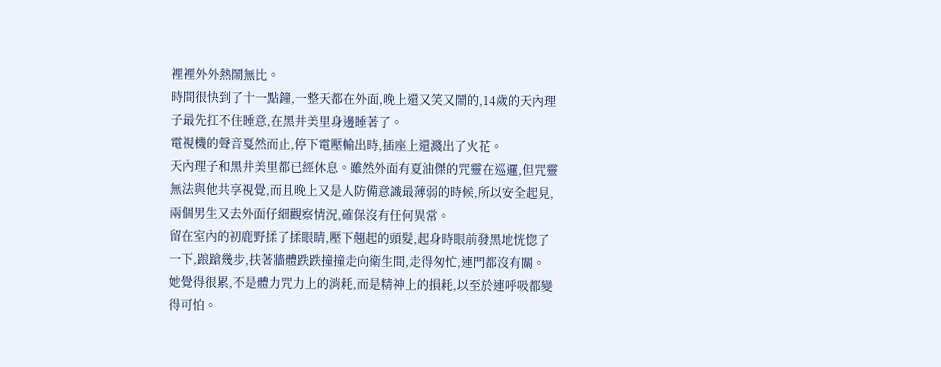裡裡外外熱鬧無比。
時間很快到了十一點鐘,一整天都在外面,晚上還又笑又鬧的,14歲的天內理子最先扛不住睡意,在黑井美里身邊睡著了。
電視機的聲音戛然而止,停下電壓輸出時,插座上還濺出了火花。
天內理子和黑井美里都已經休息。雖然外面有夏油傑的咒靈在巡邏,但咒靈無法與他共享視覺,而且晚上又是人防備意識最薄弱的時候,所以安全起見,兩個男生又去外面仔細觀察情況,確保沒有任何異常。
留在室內的初鹿野揉了揉眼睛,壓下翹起的頭髮,起身時眼前發黑地恍惚了一下,踉蹌幾步,扶著牆體跌跌撞撞走向衛生間,走得匆忙,連門都沒有關。
她覺得很累,不是體力咒力上的消耗,而是精神上的損耗,以至於連呼吸都變得可怕。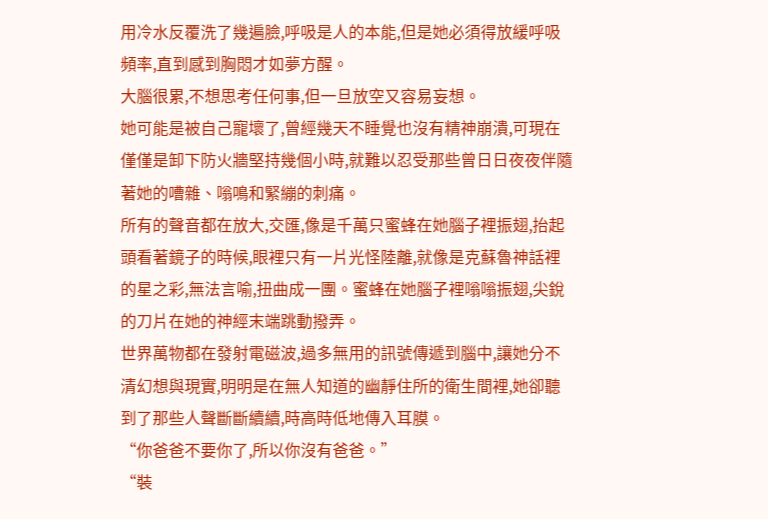用冷水反覆洗了幾遍臉,呼吸是人的本能,但是她必須得放緩呼吸頻率,直到感到胸悶才如夢方醒。
大腦很累,不想思考任何事,但一旦放空又容易妄想。
她可能是被自己寵壞了,曾經幾天不睡覺也沒有精神崩潰,可現在僅僅是卸下防火牆堅持幾個小時,就難以忍受那些曾日日夜夜伴隨著她的嘈雜、嗡鳴和緊繃的刺痛。
所有的聲音都在放大,交匯,像是千萬只蜜蜂在她腦子裡振翅,抬起頭看著鏡子的時候,眼裡只有一片光怪陸離,就像是克蘇魯神話裡的星之彩,無法言喻,扭曲成一團。蜜蜂在她腦子裡嗡嗡振翅,尖銳的刀片在她的神經末端跳動撥弄。
世界萬物都在發射電磁波,過多無用的訊號傳遞到腦中,讓她分不清幻想與現實,明明是在無人知道的幽靜住所的衛生間裡,她卻聽到了那些人聲斷斷續續,時高時低地傳入耳膜。
“你爸爸不要你了,所以你沒有爸爸。”
“裝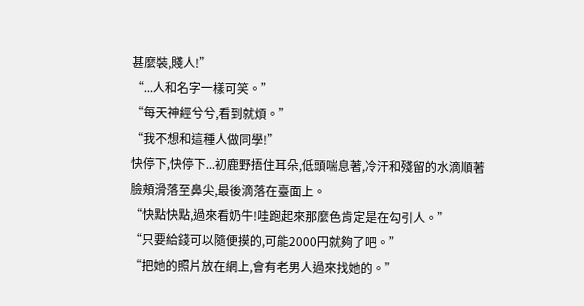甚麼裝,賤人!”
“...人和名字一樣可笑。”
“每天神經兮兮,看到就煩。”
“我不想和這種人做同學!”
快停下,快停下...初鹿野捂住耳朵,低頭喘息著,冷汗和殘留的水滴順著臉頰滑落至鼻尖,最後滴落在臺面上。
“快點快點,過來看奶牛!哇跑起來那麼色肯定是在勾引人。”
“只要給錢可以隨便摸的,可能2000円就夠了吧。”
“把她的照片放在網上,會有老男人過來找她的。”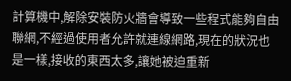計算機中,解除安裝防火牆會導致一些程式能夠自由聯網,不經過使用者允許就連線網路,現在的狀況也是一樣,接收的東西太多,讓她被迫重新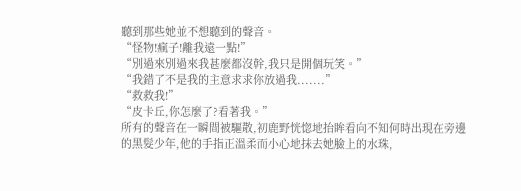聽到那些她並不想聽到的聲音。
“怪物!瘋子!離我遠一點!”
“別過來別過來我甚麼都沒幹,我只是開個玩笑。”
“我錯了不是我的主意求求你放過我.......”
“救救我!”
“皮卡丘,你怎麼了?看著我。”
所有的聲音在一瞬間被驅散,初鹿野恍惚地抬眸看向不知何時出現在旁邊的黑髮少年,他的手指正溫柔而小心地抹去她臉上的水珠,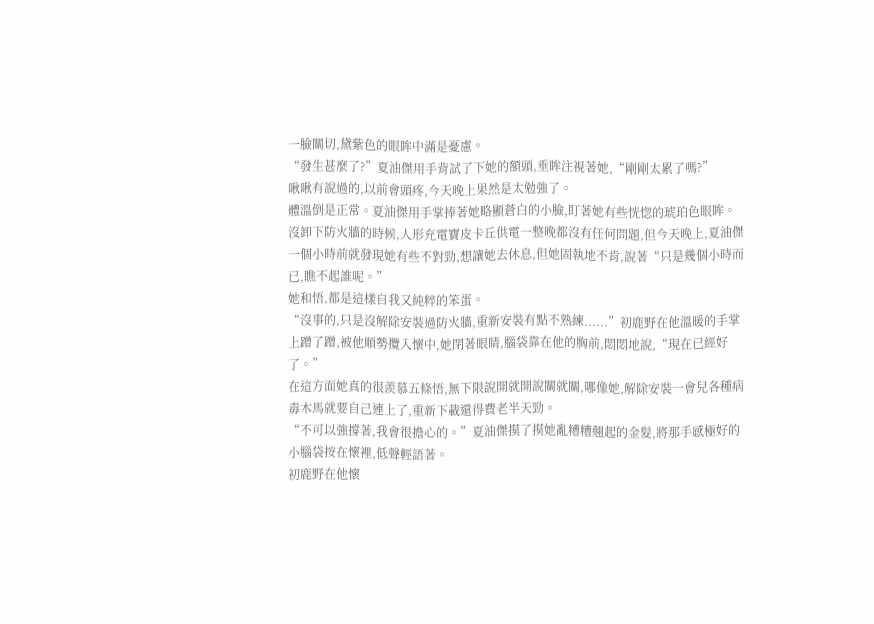一臉關切,黛紫色的眼眸中滿是憂慮。
“發生甚麼了?”夏油傑用手背試了下她的額頭,垂眸注視著她,“剛剛太累了嗎?”
啾啾有說過的,以前會頭疼,今天晚上果然是太勉強了。
體溫倒是正常。夏油傑用手掌捧著她略顯蒼白的小臉,盯著她有些恍惚的琥珀色眼眸。
沒卸下防火牆的時候,人形充電寶皮卡丘供電一整晚都沒有任何問題,但今天晚上,夏油傑一個小時前就發現她有些不對勁,想讓她去休息,但她固執地不肯,說著“只是幾個小時而已,瞧不起誰呢。”
她和悟,都是這樣自我又純粹的笨蛋。
“沒事的,只是沒解除安裝過防火牆,重新安裝有點不熟練......”初鹿野在他溫暖的手掌上蹭了蹭,被他順勢攬入懷中,她閉著眼睛,腦袋靠在他的胸前,悶悶地說,“現在已經好了。”
在這方面她真的很羨慕五條悟,無下限說開就開說關就關,哪像她,解除安裝一會兒各種病毒木馬就要自己連上了,重新下載還得費老半天勁。
“不可以強撐著,我會很擔心的。”夏油傑摸了摸她亂糟糟翹起的金髮,將那手感極好的小腦袋按在懷裡,低聲輕語著。
初鹿野在他懷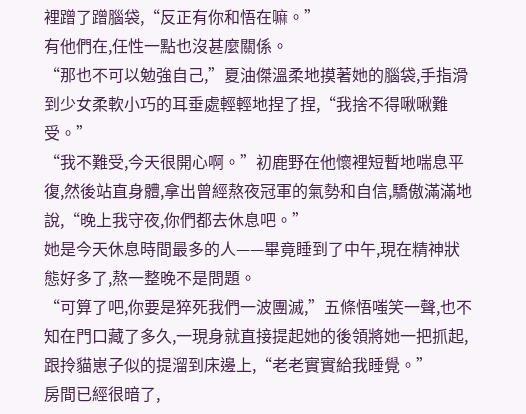裡蹭了蹭腦袋,“反正有你和悟在嘛。”
有他們在,任性一點也沒甚麼關係。
“那也不可以勉強自己,”夏油傑溫柔地摸著她的腦袋,手指滑到少女柔軟小巧的耳垂處輕輕地捏了捏,“我捨不得啾啾難受。”
“我不難受,今天很開心啊。”初鹿野在他懷裡短暫地喘息平復,然後站直身體,拿出曾經熬夜冠軍的氣勢和自信,驕傲滿滿地說,“晚上我守夜,你們都去休息吧。”
她是今天休息時間最多的人——畢竟睡到了中午,現在精神狀態好多了,熬一整晚不是問題。
“可算了吧,你要是猝死我們一波團滅,”五條悟嗤笑一聲,也不知在門口藏了多久,一現身就直接提起她的後領將她一把抓起,跟拎貓崽子似的提溜到床邊上,“老老實實給我睡覺。”
房間已經很暗了,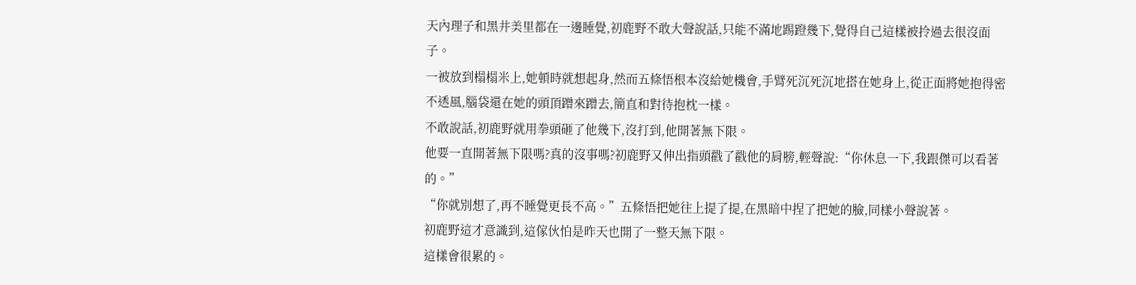天內理子和黑井美里都在一邊睡覺,初鹿野不敢大聲說話,只能不滿地踢蹬幾下,覺得自己這樣被拎過去很沒面子。
一被放到榻榻米上,她頓時就想起身,然而五條悟根本沒給她機會,手臂死沉死沉地搭在她身上,從正面將她抱得密不透風,腦袋還在她的頭頂蹭來蹭去,簡直和對待抱枕一樣。
不敢說話,初鹿野就用拳頭砸了他幾下,沒打到,他開著無下限。
他要一直開著無下限嗎?真的沒事嗎?初鹿野又伸出指頭戳了戳他的肩膀,輕聲說:“你休息一下,我跟傑可以看著的。”
“你就別想了,再不睡覺更長不高。”五條悟把她往上提了提,在黑暗中捏了把她的臉,同樣小聲說著。
初鹿野這才意識到,這傢伙怕是昨天也開了一整天無下限。
這樣會很累的。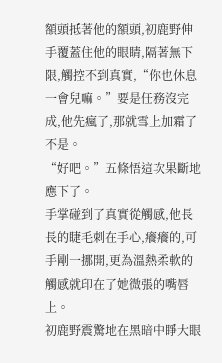額頭抵著他的額頭,初鹿野伸手覆蓋住他的眼睛,隔著無下限,觸控不到真實,“你也休息一會兒嘛。”要是任務沒完成,他先瘋了,那就雪上加霜了不是。
“好吧。”五條悟這次果斷地應下了。
手掌碰到了真實從觸感,他長長的睫毛刺在手心,癢癢的,可手剛一挪開,更為溫熱柔軟的觸感就印在了她微張的嘴唇上。
初鹿野震驚地在黑暗中睜大眼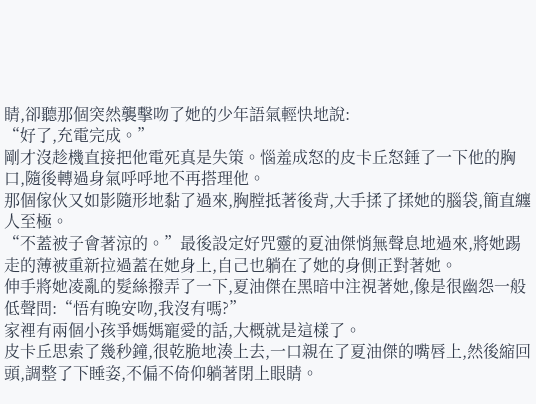睛,卻聽那個突然襲擊吻了她的少年語氣輕快地說:
“好了,充電完成。”
剛才沒趁機直接把他電死真是失策。惱羞成怒的皮卡丘怒錘了一下他的胸口,隨後轉過身氣呼呼地不再搭理他。
那個傢伙又如影隨形地黏了過來,胸膛抵著後背,大手揉了揉她的腦袋,簡直纏人至極。
“不蓋被子會著涼的。”最後設定好咒靈的夏油傑悄無聲息地過來,將她踢走的薄被重新拉過蓋在她身上,自己也躺在了她的身側正對著她。
伸手將她凌亂的髮絲撥弄了一下,夏油傑在黑暗中注視著她,像是很幽怨一般低聲問:“悟有晚安吻,我沒有嗎?”
家裡有兩個小孩爭媽媽寵愛的話,大概就是這樣了。
皮卡丘思索了幾秒鐘,很乾脆地湊上去,一口親在了夏油傑的嘴唇上,然後縮回頭,調整了下睡姿,不偏不倚仰躺著閉上眼睛。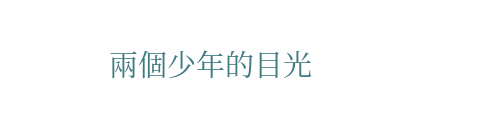兩個少年的目光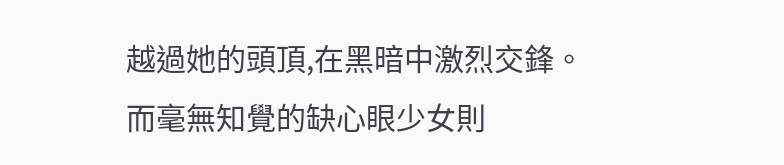越過她的頭頂,在黑暗中激烈交鋒。
而毫無知覺的缺心眼少女則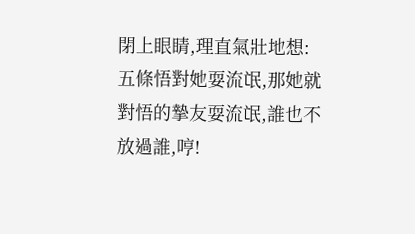閉上眼睛,理直氣壯地想:
五條悟對她耍流氓,那她就對悟的摯友耍流氓,誰也不放過誰,哼!